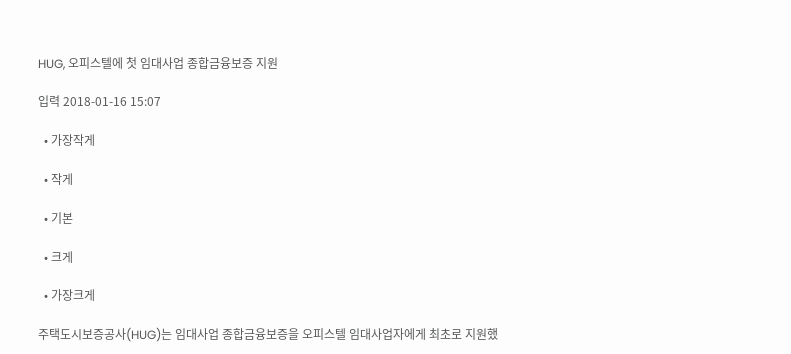HUG, 오피스텔에 첫 임대사업 종합금융보증 지원

입력 2018-01-16 15:07

  • 가장작게

  • 작게

  • 기본

  • 크게

  • 가장크게

주택도시보증공사(HUG)는 임대사업 종합금융보증을 오피스텔 임대사업자에게 최초로 지원했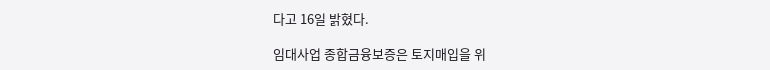다고 16일 밝혔다.

임대사업 종합금융보증은 토지매입을 위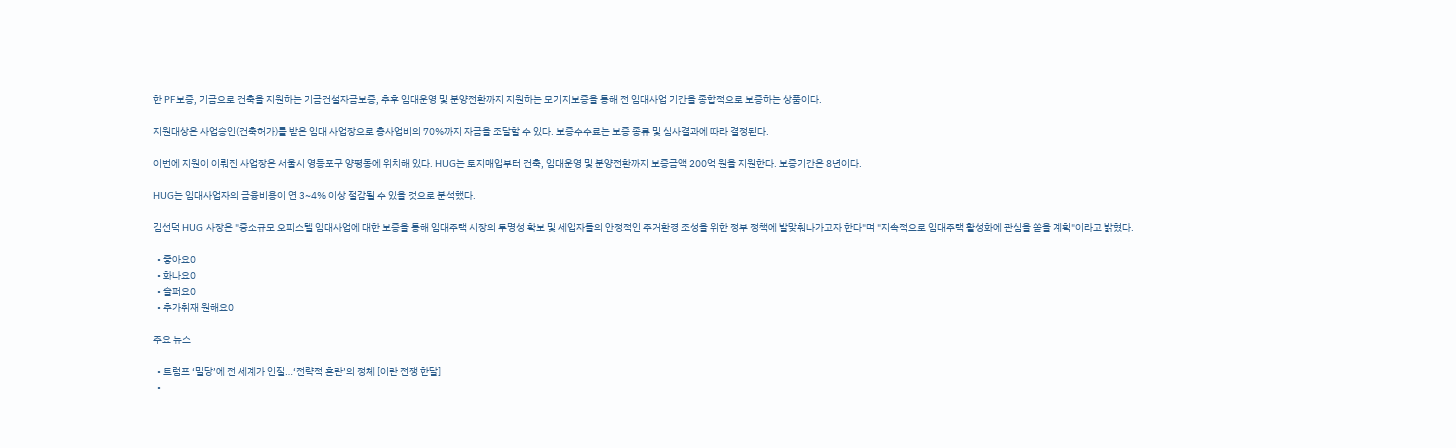한 PF보증, 기금으로 건축을 지원하는 기금건설자금보증, 추후 임대운영 및 분양전환까지 지원하는 모기지보증을 통해 전 임대사업 기간을 종합적으로 보증하는 상품이다.

지원대상은 사업승인(건축허가)를 받은 임대 사업장으로 총사업비의 70%까지 자금을 조달할 수 있다. 보증수수료는 보증 종류 및 심사결과에 따라 결정된다.

이번에 지원이 이뤄진 사업장은 서울시 영등포구 양평동에 위치해 있다. HUG는 토지매입부터 건축, 임대운영 및 분양전환까지 보증금액 200억 원을 지원한다. 보증기간은 8년이다.

HUG는 임대사업자의 금융비용이 연 3~4% 이상 절감될 수 있을 것으로 분석했다.

김선덕 HUG 사장은 "중소규모 오피스텔 임대사업에 대한 보증을 통해 임대주택 시장의 투명성 확보 및 세입자들의 안정적인 주거환경 조성을 위한 정부 정책에 발맞춰나가고자 한다"며 "지속적으로 임대주택 활성화에 관심을 쏟을 계획"이라고 밝혔다.

  • 좋아요0
  • 화나요0
  • 슬퍼요0
  • 추가취재 원해요0

주요 뉴스

  • 트럼프 ‘밀당’에 전 세계가 인질…‘전략적 혼란’의 정체 [이란 전쟁 한달]
  •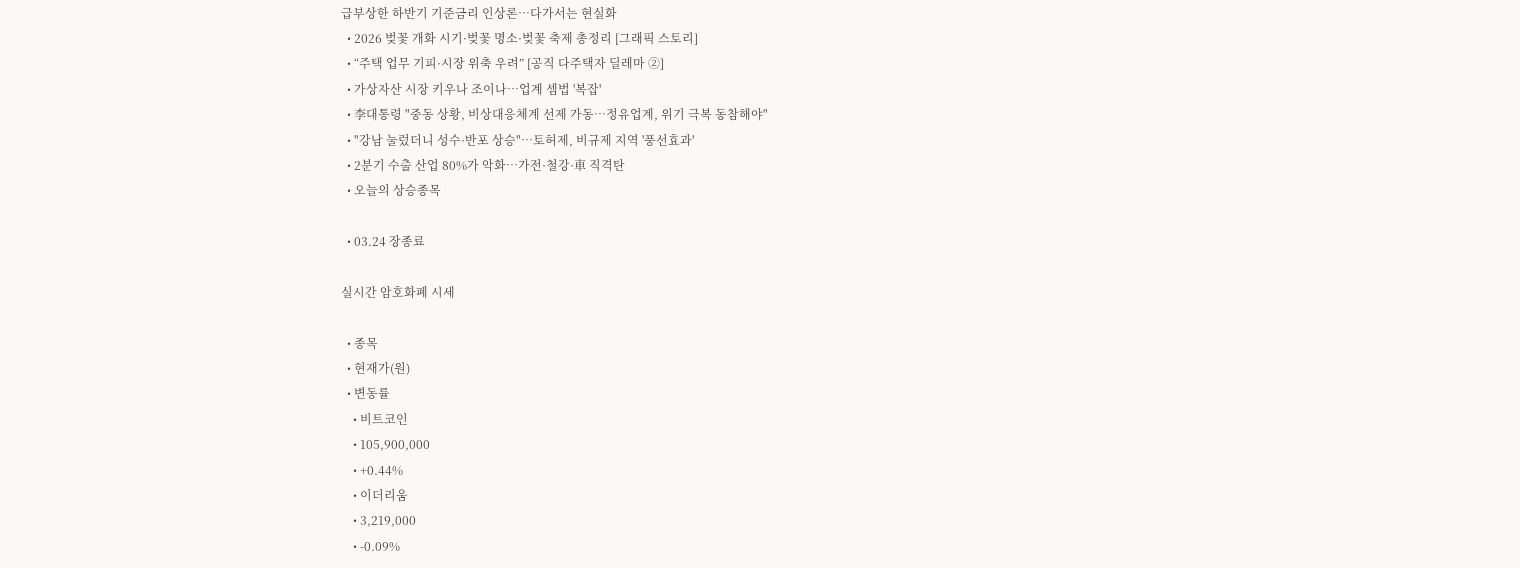급부상한 하반기 기준금리 인상론…다가서는 현실화
  • 2026 벚꽃 개화 시기·벚꽃 명소·벚꽃 축제 총정리 [그래픽 스토리]
  • “주택 업무 기피·시장 위축 우려” [공직 다주택자 딜레마 ②]
  • 가상자산 시장 키우나 조이나…업계 셈법 '복잡'
  • 李대통령 "중동 상황, 비상대응체계 선제 가동…정유업계, 위기 극복 동참해야"
  • "강남 눌렀더니 성수·반포 상승"⋯토허제, 비규제 지역 '풍선효과'
  • 2분기 수출 산업 80%가 악화…가전·철강·車 직격탄
  • 오늘의 상승종목

  • 03.24 장종료

실시간 암호화폐 시세

  • 종목
  • 현재가(원)
  • 변동률
    • 비트코인
    • 105,900,000
    • +0.44%
    • 이더리움
    • 3,219,000
    • -0.09%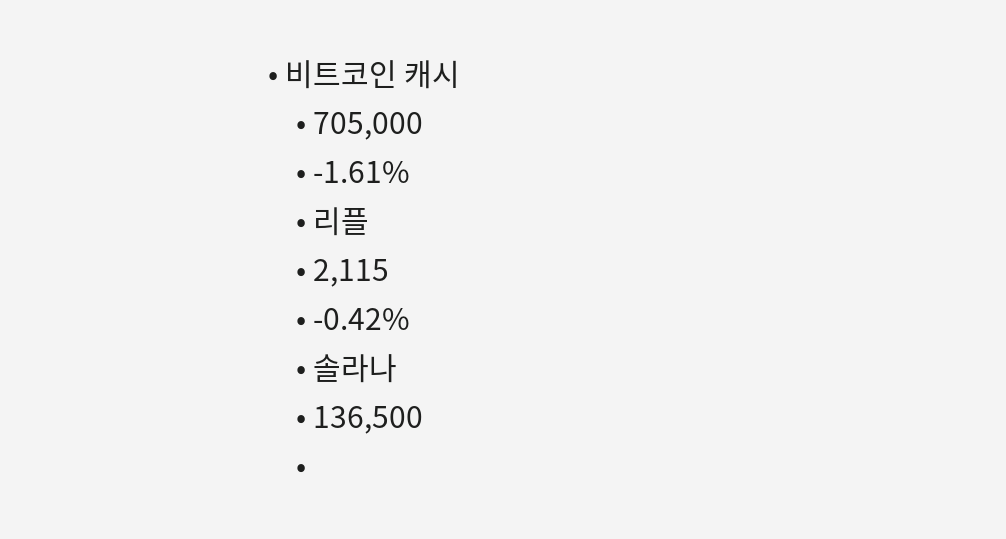• 비트코인 캐시
    • 705,000
    • -1.61%
    • 리플
    • 2,115
    • -0.42%
    • 솔라나
    • 136,500
    •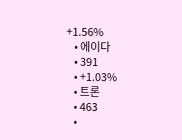+1.56%
    • 에이다
    • 391
    • +1.03%
    • 트론
    • 463
    •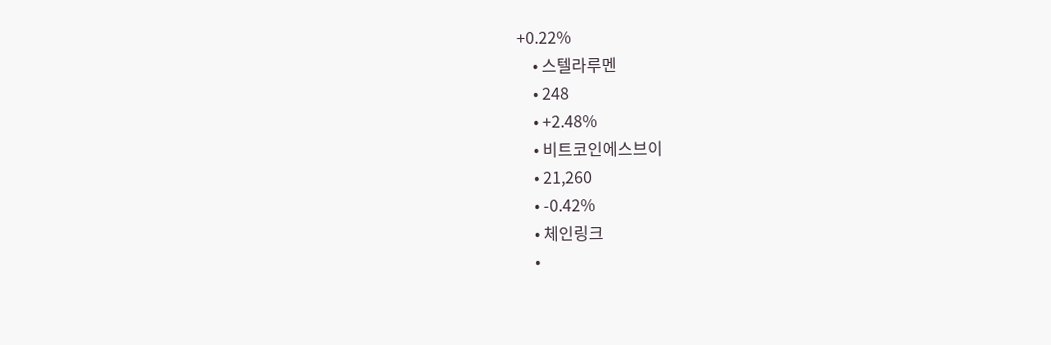+0.22%
    • 스텔라루멘
    • 248
    • +2.48%
    • 비트코인에스브이
    • 21,260
    • -0.42%
    • 체인링크
    •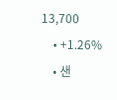13,700
    • +1.26%
    • 샌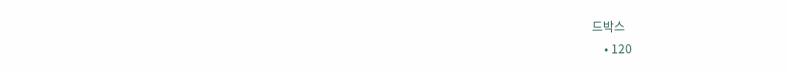드박스
    • 120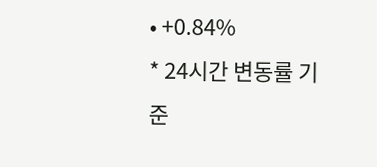• +0.84%
* 24시간 변동률 기준